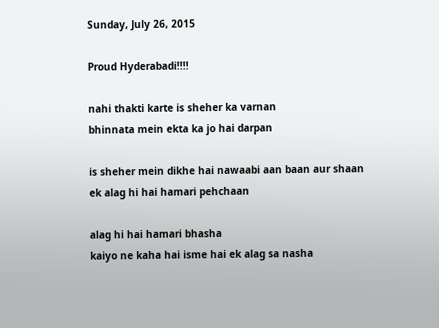Sunday, July 26, 2015

Proud Hyderabadi!!!!

nahi thakti karte is sheher ka varnan
bhinnata mein ekta ka jo hai darpan

is sheher mein dikhe hai nawaabi aan baan aur shaan
ek alag hi hai hamari pehchaan

alag hi hai hamari bhasha
kaiyo ne kaha hai isme hai ek alag sa nasha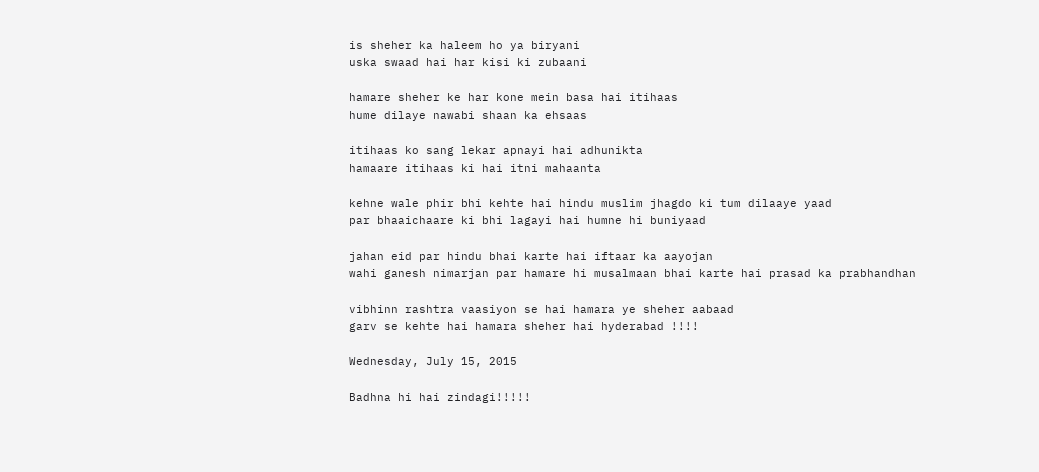is sheher ka haleem ho ya biryani
uska swaad hai har kisi ki zubaani

hamare sheher ke har kone mein basa hai itihaas
hume dilaye nawabi shaan ka ehsaas

itihaas ko sang lekar apnayi hai adhunikta
hamaare itihaas ki hai itni mahaanta

kehne wale phir bhi kehte hai hindu muslim jhagdo ki tum dilaaye yaad
par bhaaichaare ki bhi lagayi hai humne hi buniyaad

jahan eid par hindu bhai karte hai iftaar ka aayojan
wahi ganesh nimarjan par hamare hi musalmaan bhai karte hai prasad ka prabhandhan

vibhinn rashtra vaasiyon se hai hamara ye sheher aabaad
garv se kehte hai hamara sheher hai hyderabad !!!!

Wednesday, July 15, 2015

Badhna hi hai zindagi!!!!!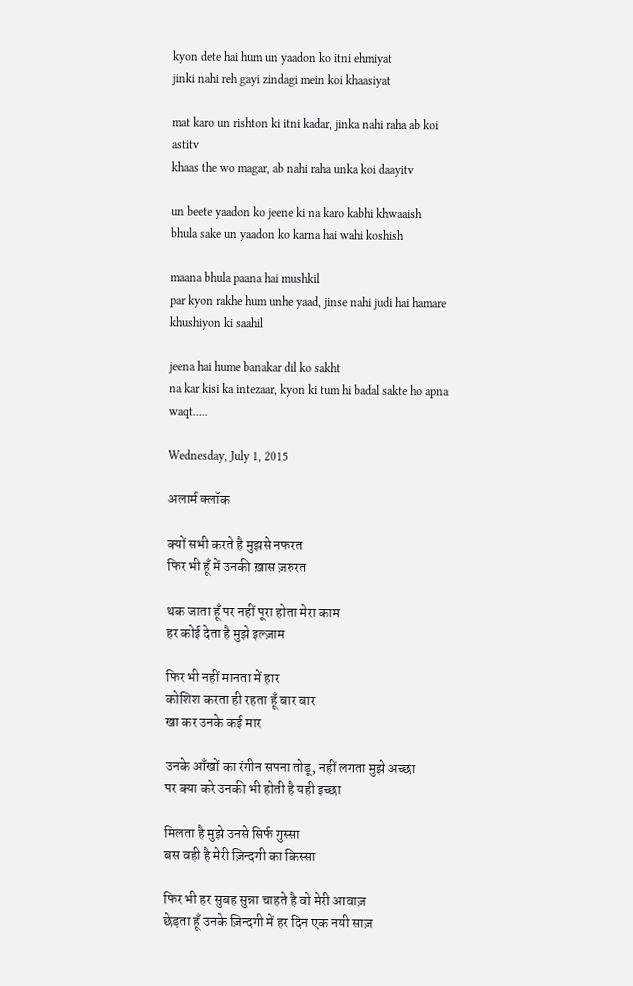kyon dete hai hum un yaadon ko itni ehmiyat
jinki nahi reh gayi zindagi mein koi khaasiyat

mat karo un rishton ki itni kadar, jinka nahi raha ab koi astitv
khaas the wo magar, ab nahi raha unka koi daayitv

un beete yaadon ko jeene ki na karo kabhi khwaaish
bhula sake un yaadon ko karna hai wahi koshish

maana bhula paana hai mushkil
par kyon rakhe hum unhe yaad, jinse nahi judi hai hamare khushiyon ki saahil

jeena hai hume banakar dil ko sakht
na kar kisi ka intezaar, kyon ki tum hi badal sakte ho apna waqt.....

Wednesday, July 1, 2015

अलार्म क्लॉक

क्यों सभी करते है मुझसे नफरत
फिर भी हूँ में उनकी ख़ास ज़रुरत

थक जाता हूँ पर नहीं पूरा होता मेरा काम
हर कोई देता है मुझे इल्ज़ाम

फिर भी नहीं मानता में हार
कोशिश करता ही रहता हूँ बार बार
खा कर उनके कई मार

उनके आँखों का रंगीन सपना तोडू, नहीं लगता मुझे अच्छा
पर क्या करे उनकी भी होती है यही इच्छा

मिलता है मुझे उनसे सिर्फ गुस्सा
बस वही है मेरी ज़िन्दगी का किस्सा

फिर भी हर सुबह सुन्ना चाहते है वो मेरी आवाज़
छेड़ता हूँ उनके ज़िन्दगी में हर दिन एक नयी साज़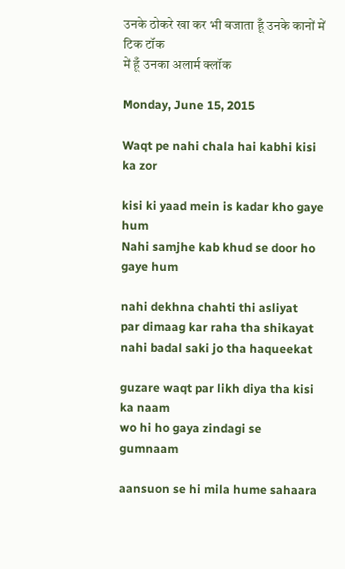उनके ठोकरे खा कर भी बजाता हूँ उनके कानों में टिक टॉक
में हूँ उनका अलार्म क्लॉक

Monday, June 15, 2015

Waqt pe nahi chala hai kabhi kisi ka zor

kisi ki yaad mein is kadar kho gaye hum
Nahi samjhe kab khud se door ho gaye hum

nahi dekhna chahti thi asliyat
par dimaag kar raha tha shikayat
nahi badal saki jo tha haqueekat

guzare waqt par likh diya tha kisi ka naam
wo hi ho gaya zindagi se gumnaam

aansuon se hi mila hume sahaara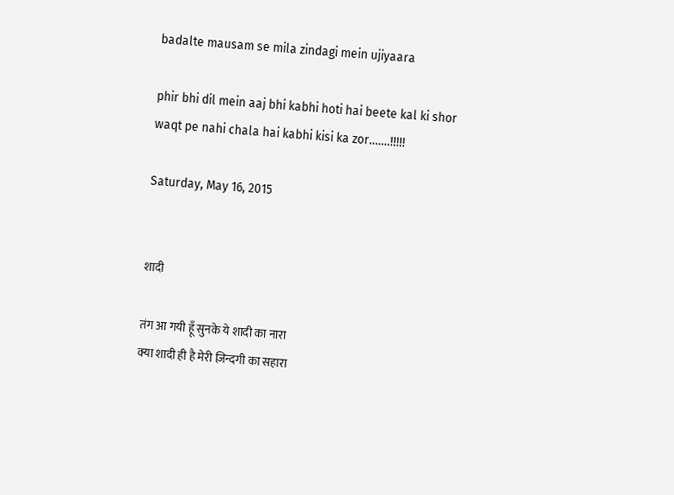badalte mausam se mila zindagi mein ujiyaara

phir bhi dil mein aaj bhi kabhi hoti hai beete kal ki shor
waqt pe nahi chala hai kabhi kisi ka zor.......!!!!!

Saturday, May 16, 2015


शादी

तंग आ गयी हूँ सुनके ये शादी का नारा
क्या शादी ही है मेरी ज़िन्दगी का सहारा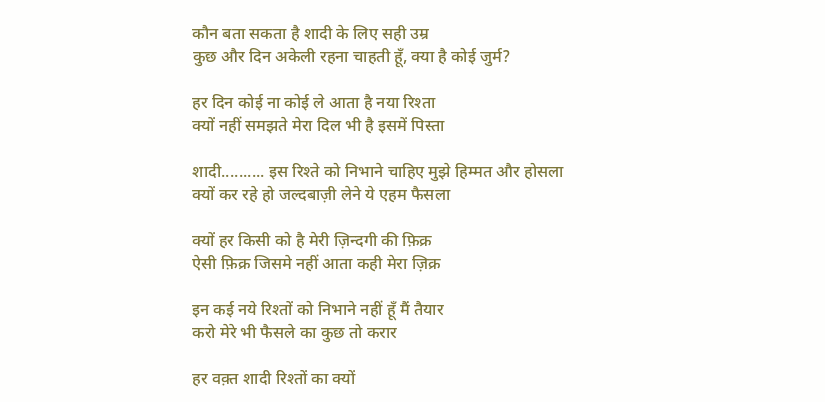कौन बता सकता है शादी के लिए सही उम्र
कुछ और दिन अकेली रहना चाहती हूँ, क्या है कोई जुर्म?

हर दिन कोई ना कोई ले आता है नया रिश्ता
क्यों नहीं समझते मेरा दिल भी है इसमें पिस्ता

शादी.......... इस रिश्ते को निभाने चाहिए मुझे हिम्मत और होसला
क्यों कर रहे हो जल्दबाज़ी लेने ये एहम फैसला

क्यों हर किसी को है मेरी ज़िन्दगी की फ़िक्र
ऐसी फ़िक्र जिसमे नहीं आता कही मेरा ज़िक्र

इन कई नये रिश्तों को निभाने नहीं हूँ मैं तैयार
करो मेरे भी फैसले का कुछ तो करार

हर वक़्त शादी रिश्तों का क्यों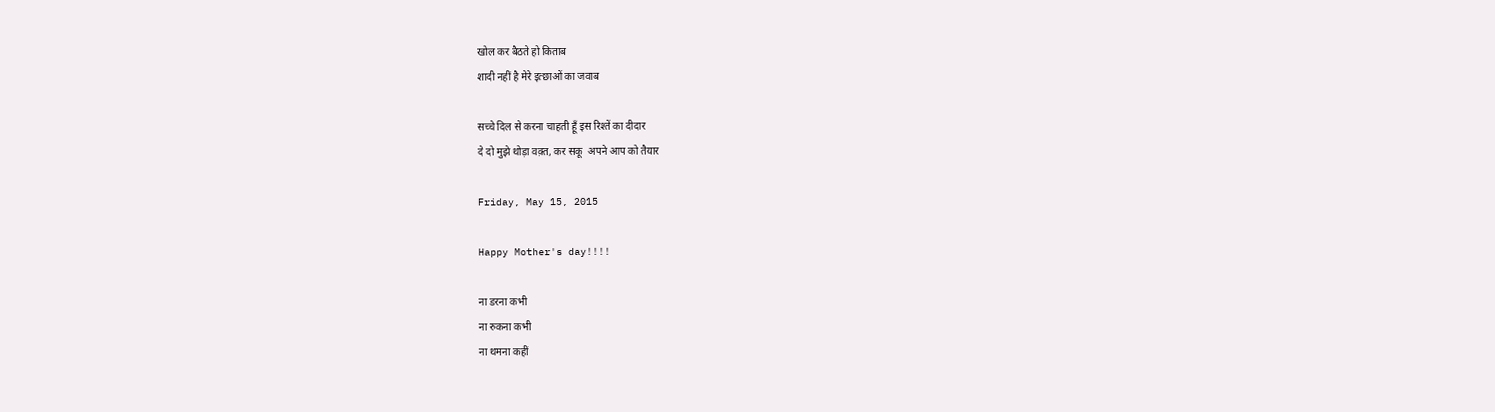खोल कर बैठते हो किताब
शादी नहीं है मेरे इत्छाओं का जवाब

सच्चे दिल से करना चाहती हूँ इस रिश्तें का दीदार
दे दो मुझे थोड़ा वक़्त, कर सकू  अपने आप को तैयार

Friday, May 15, 2015

Happy Mother's day!!!!

ना डरना कभी
ना रुकना कभी
ना थमना कहीं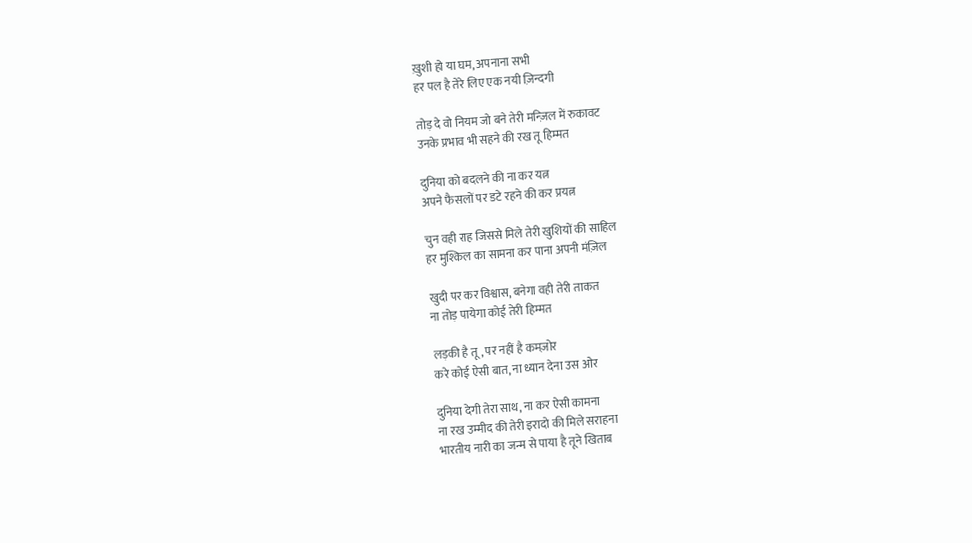ख़ुशी हो या घम, अपनाना सभी
हर पल है तेरे लिए एक नयी ज़िन्दगी

तोड़ दे वो नियम जो बने तेरी मन्ज़िल में रुकावट
उनके प्रभाव भी सहने की रख तू हिम्मत

दुनिया को बदलने की ना कर यत्न
अपने फैसलों पर डटे रहने की कर प्रयत्न

चुन वही राह जिससे मिले तेरी खुशियों की साहिल
हर मुश्किल का सामना कर पाना अपनी मंज़िल

खुदी पर कर विश्वास, बनेगा वही तेरी ताकत
ना तोड़ पायेगा कोई तेरी हिम्मत

लड़की है तू, पर नहीं है कमज़ोर
करे कोई ऐसी बात, ना ध्यान देना उस ओर

दुनिया देगी तेरा साथ, ना कर ऐसी कामना
ना रख उम्मीद की तेरी इरादो की मिले सराहना
भारतीय नारी का जन्म से पाया है तूने खिताब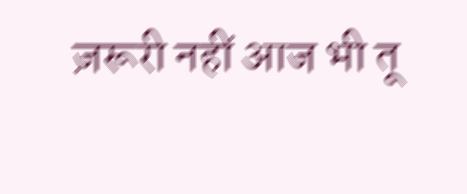ज़रूरी नहीं आज भी तू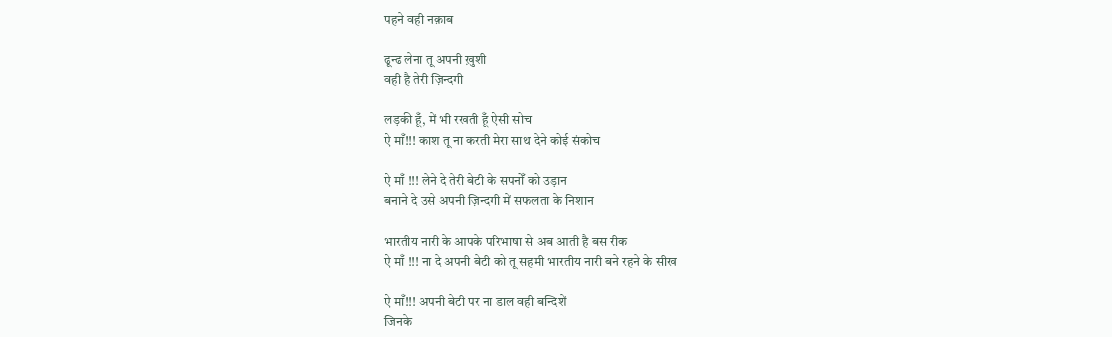पहने वही नक़ाब

ढून्ढ लेना तू अपनी ख़ुशी
वही है तेरी ज़िन्दगी

लड़की हूँ, में भी रखती हूँ ऐसी सोच
ऐ माँ!!! काश तू ना करती मेरा साथ देने कोई संकोच

ऐ माँ !!! लेने दे तेरी बेटी के सपनोँ को उड़ान
बनाने दे उसे अपनी ज़िन्दगी में सफलता के निशान

भारतीय नारी के आपके परिभाषा से अब आती है बस रीक
ऐ माँ !!! ना दे अपनी बेटी को तू सहमी भारतीय नारी बने रहने के सीख

ऐ माँ!!! अपनी बेटी पर ना डाल वही बन्दिशें
जिनके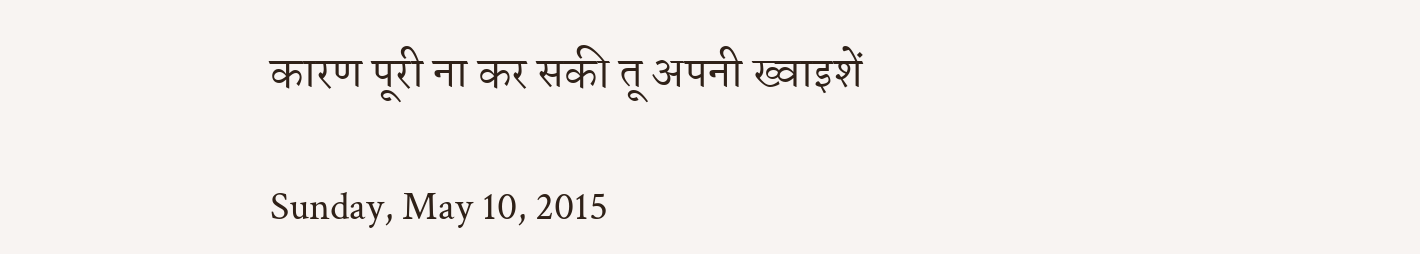कारण पूरी ना कर सकी तू अपनी ख्वाइशें

Sunday, May 10, 2015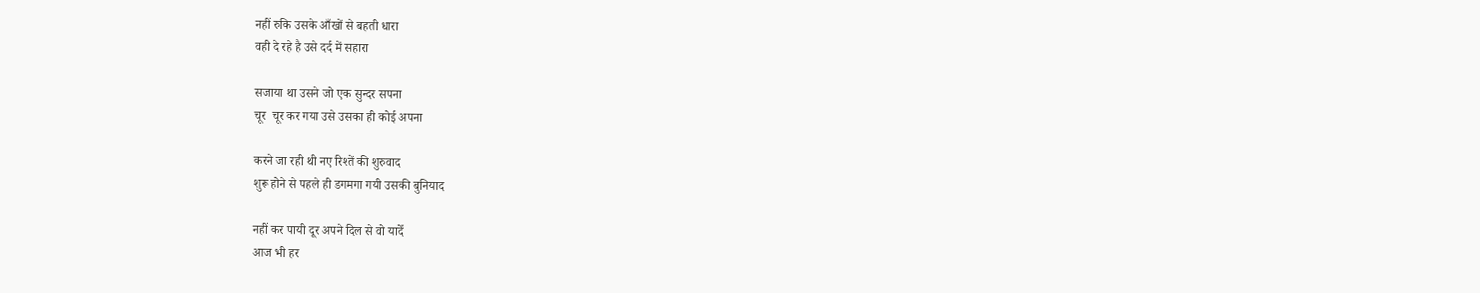नहीं रुकि उसके आँखों से बहती धारा
वही दे रहे है उसे दर्द में सहारा

सजाया था उसने जो एक सुन्दर सपना
चूर  चूर कर गया उसे उसका ही कोई अपना

करने जा रही थी नए रिश्तें की शुरुवाद
शुरू होने से पहले ही डगमगा गयी उसकी बुनियाद

नहीं कर पायी दूर अपने दिल से वो यादेँ
आज भी हर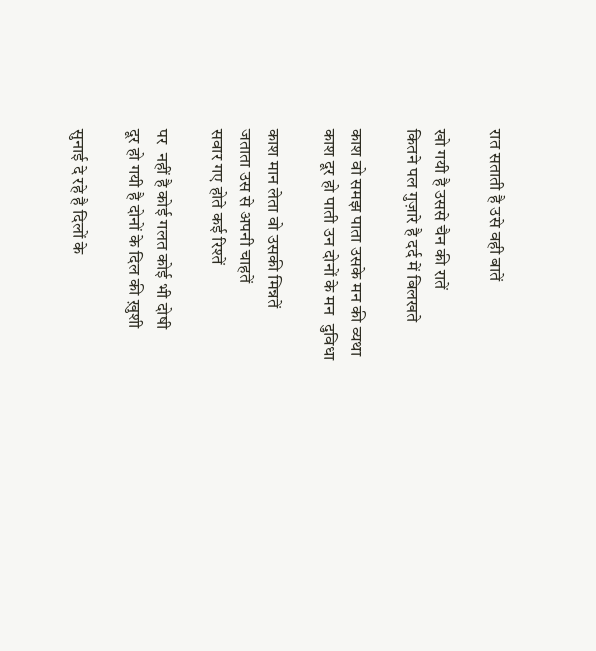रात सताती है उसे वही बातें

खो गयी है उससे चैन की रातें
कितने पल गुज़ारे है दर्द में बिलखते

काश वो समझ पाता उसके मन की व्यथा
काश दूर हो पाती उन दोनों के मन  दुविधा

काश मान लेता वो उसकी मिन्नतें
जताता उस से अपनी चाहतें
सवार गए होते कई रिश्तें

पर  नहीं है कोई गलत कोई भी दोषी
दूर हो गयी है दोनों के दिल की ख़ुशी

सुनाई दे रहे है दिलों के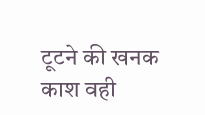टूटने की खनक
काश वही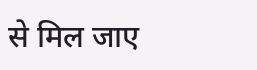से मिल जाए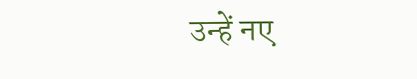उन्हें नए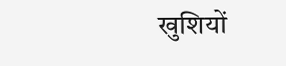खुशियों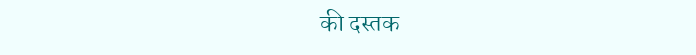की दस्तक